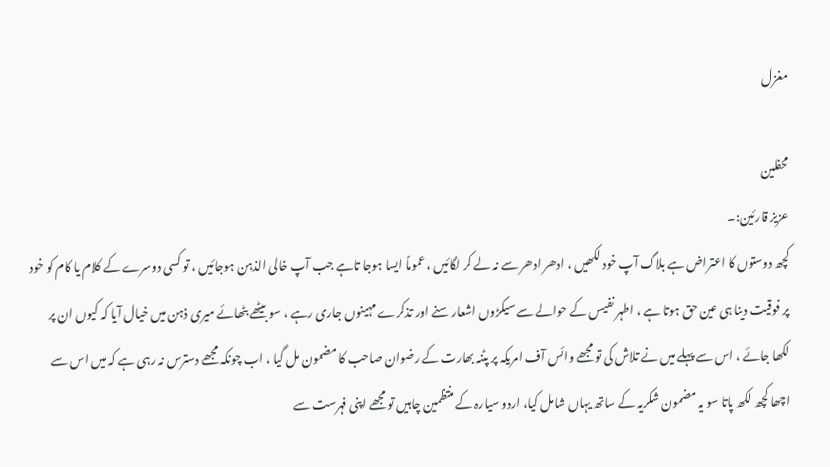مغزل

محفلین
عزیز قارئین:۔
کچھ دوستوں کا اعتراض ہے بلاگ آپ خود لکھیں ، ادھر ادھر سے نہ لے کر لگائیں ، عموماً ایسا ہوجا تاہے جب آپ خالی الذہن ہوجائیں ، تو کسی دوسرے کے کلام یا کام کو خود پر فوقیت دینا ہی عین حق ہوتا ہے ، اطہر نفیس کے حوالے سے سیکڑوں اشعار سنے اور تذکرے مہینوں جاری رہے ، سو بیٹھے بٹھائے میری ذہن میں خیال آیا کہ کیوں ان پر لکھا جائے ، اس سے پہلے میں نے تلاش کی تو مجھے وائس آف امریکہ پر پٹنہ بھارت کے رضوان صاحب کا مضمون مل گیا ، اب چونکہ مجھے دسترس نہ رہی ہے کہ میں اس سے اچھا کچھ لکھ پاتا سو یہ مضمون شکریہ کے ساتھ یہاں شامل کیا، اردو سیارہ کے منتظمین چاہیں تو مجھے اپنی فہرست سے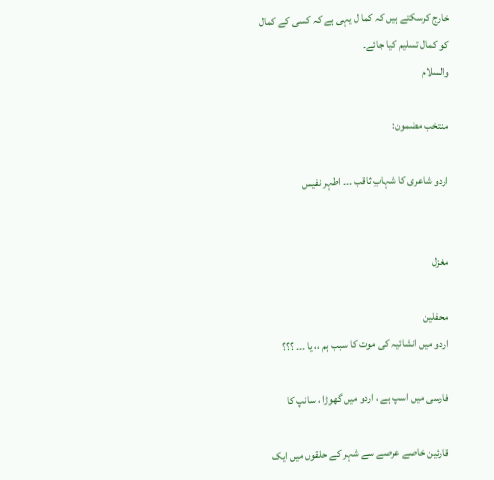خارج کرسکتے ہیں کہ کما ل یہی ہے کہ کسی کے کمال کو کمال تسلیم کیا جائے۔
والسلام

منتخب مضمون:

اردو شاعری کا شہابِ ثاقب ۔۔۔ اطہر نفیس


مغزل

محفلین
اردو میں انشائیہ کی موت کا سبب ہم ،، یا ۔۔۔ ؟؟؟

فارسی میں اسپ ہے ، اردو میں گھوڑا ، سانپ کا

قارئین خاصے عرصے سے شہر کے حلقوں میں ایک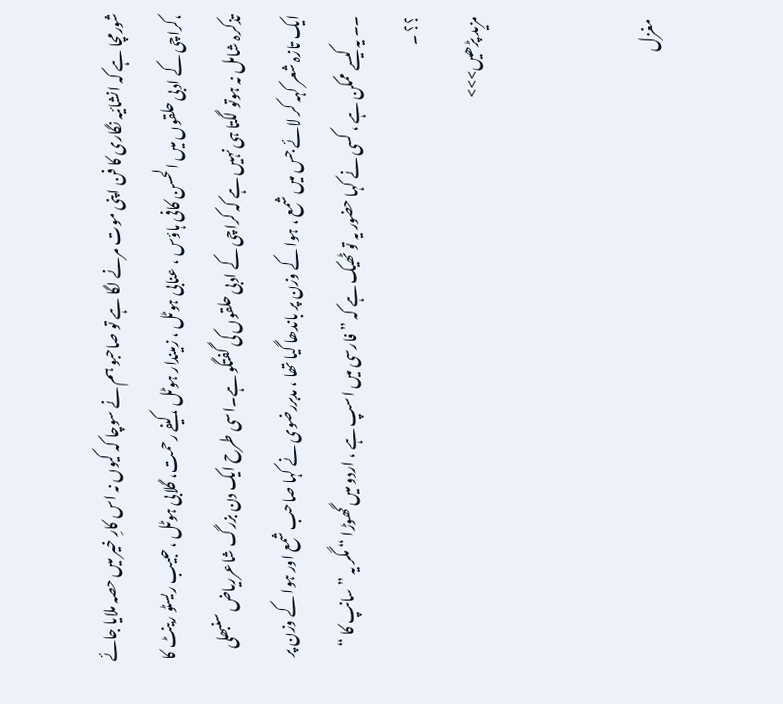شورمچا ہے کہ انشائیہ نگاری کا فن اپنی موت مرنے لگا ہے تو صاحبو ہم نے سوچا کہ کیوں نہ اس کارِ خیر میں حصہ ملایا جائے ،کراچی کے ادبی حلقوں میں الحسن کافی ہاؤس ، عنابی ہوٹل ، زمیندار ہوٹل ، کیفے رحمت، گلابی ہوٹل ، حبیب ریسٹو رینٹ کا تذکرہ شامل نہ ہوتو لگتا ہی نہیں ہے کہ کراچی کے ادبی حلقوں کی گفتگو ہے۔اسی طرح ایک دن بزرگ شاعرریاض سنبھلی ایک تازہ شعر کہہ کر لائے جس میں شمع ، ہوا کے وزن پر باندھا گیا تھا ، مدبررضوی نے کہا صاحب شمع اور ہوا کے وزن پر ۔۔ یہ کیسے ممکن ہے ، کسی نے کہا حضور یہ تو ٹھیک ہے کہ ” فارسی میں اسپ ہے ، اردو میں گھوڑا “ مگر یہ ” سانپ کا “ ؟؟ ۔
مزید پڑھیں>>>


مغزل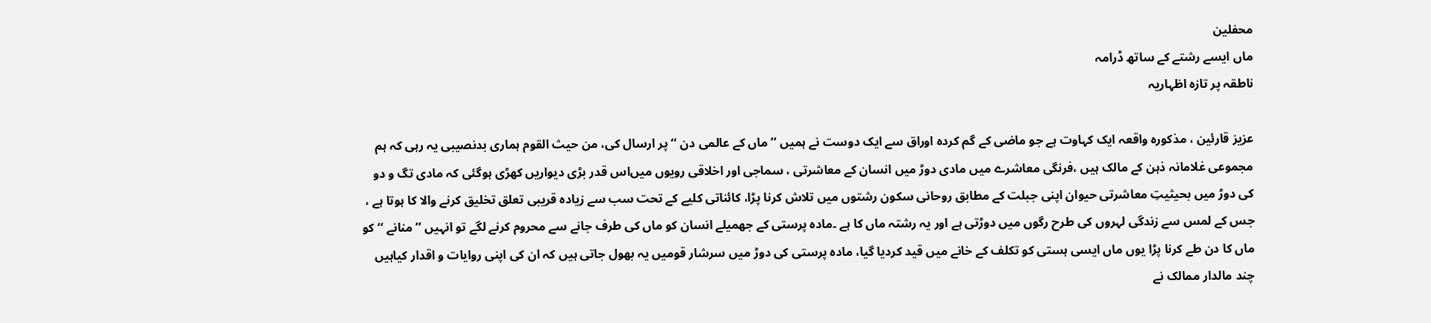محفلین
ماں ایسے رشتے کے ساتھ ڈرامہ
ناطقہ پر تازہ اظہاریہ

عزیز قارئین ، مذکورہ واقعہ ایک کہاوت ہے جو ماضی کے گم کردہ اوراق سے ایک دوست نے ہمیں ’’ ماں کے عالمی دن ‘‘ پر ارسال کی، من حیث القوم ہماری بدنصیبی یہ رہی کہ ہم مجموعی غلامانہ ذہن کے مالک ہیں ،فرنگی معاشرے میں مادی دوڑ میں انسان کے معاشرتی ، سماجی اور اخلاقی رویوں میں‌اس قدر بڑی دیواریں کھڑی ہوگئی کہ مادی تگ و دو کی دوڑ میں بحیثیتِ معاشرتی حیوان اپنی جبلت کے مطابق روحانی سکون رشتوں میں تلاش کرنا پڑا، کائناتی کلیے کے تحت سب سے زیادہ قریبی تعلق تخلیق کرنے والا کا ہوتا ہے ، جس کے لمس سے زندگی لہروں کی طرح رگوں میں دوڑتی ہے اور یہ رشتہ ماں کا ہے ۔مادہ پرستی کے جھمیلے انسان کو ماں کی طرف جانے سے محروم کرنے لگے تو انہیں ’’ منانے ‘‘ کو ماں کا دن طے کرنا پڑا یوں ماں ایسی ہستی کو تکلف کے خانے میں قید کردیا گیا، مادہ پرستی کی دوڑ میں سرشار قومیں یہ بھول جاتی ہیں کہ ان کی اپنی روایات و اقدار کیاہیں چند مالدار ممالک نے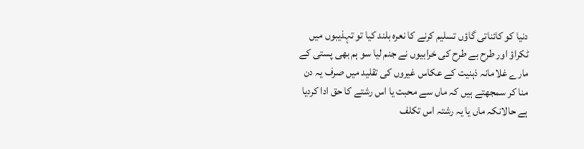دنیا کو کائناتی گاؤں تسلیم کرنے کا نعرہ بلند کیا تو تہذیبوں میں ٹکراؤ اور طرح بے طرح کی خرابیوں نے جنم لیا سو ہم بھی پستی کے مارے غلامانہ ذہنیت کے عکاس غیروں کی تقلید میں صرف یہ دن منا کر سمجھتے ہیں کہ ماں سے محبت یا اس رشتے کا حق ادا کردیا ہے حالانکہ ماں یا یہ رشتہ اس تکلف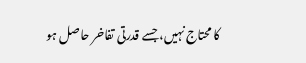کا محتاج نہیں، جسے قدرتی تفاخر حاصل ہو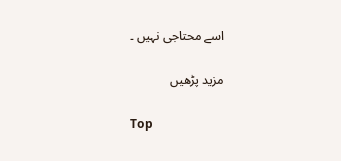اسے محتاجی نہیں ۔

مزید پڑھیں

Top